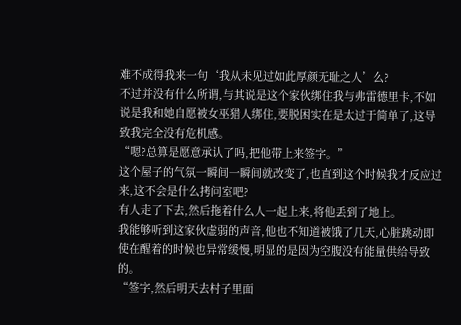难不成得我来一句‘我从未见过如此厚颜无耻之人’么?
不过并没有什么所谓,与其说是这个家伙绑住我与弗雷德里卡,不如说是我和她自愿被女巫猎人绑住,要脱困实在是太过于简单了,这导致我完全没有危机感。
“嗯?总算是愿意承认了吗,把他带上来签字。”
这个屋子的气氛一瞬间一瞬间就改变了,也直到这个时候我才反应过来,这不会是什么拷问室吧?
有人走了下去,然后拖着什么人一起上来,将他丢到了地上。
我能够听到这家伙虚弱的声音,他也不知道被饿了几天,心脏跳动即使在醒着的时候也异常缓慢,明显的是因为空腹没有能量供给导致的。
“签字,然后明天去村子里面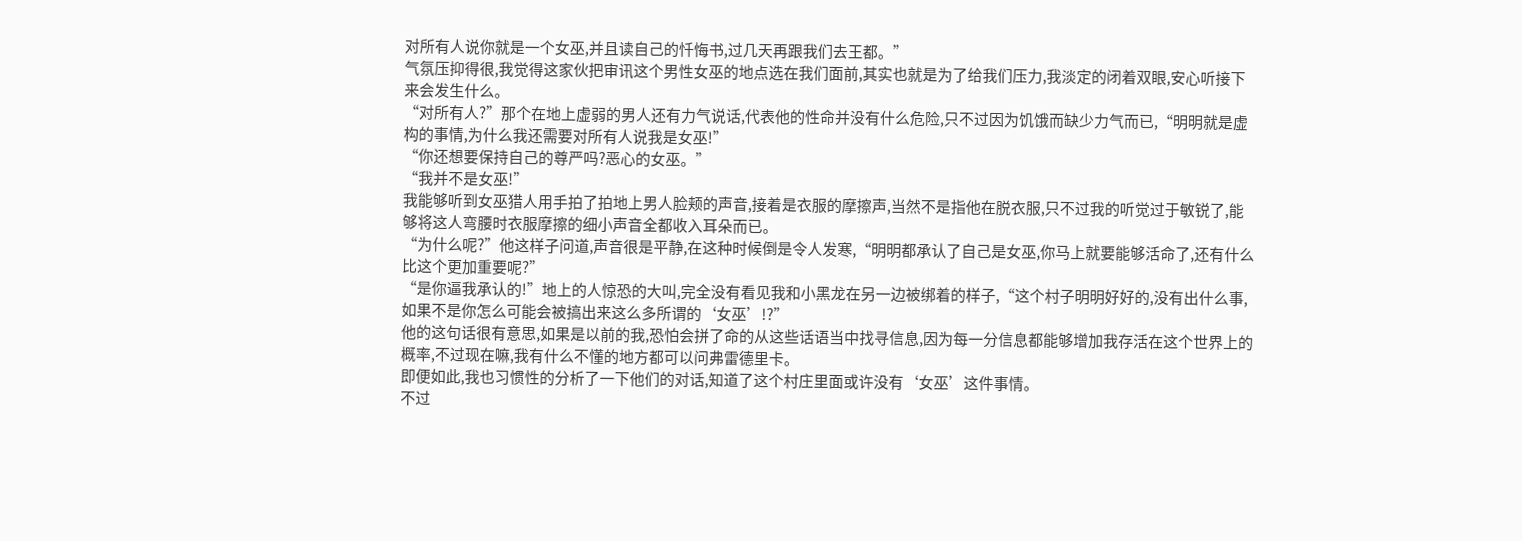对所有人说你就是一个女巫,并且读自己的忏悔书,过几天再跟我们去王都。”
气氛压抑得很,我觉得这家伙把审讯这个男性女巫的地点选在我们面前,其实也就是为了给我们压力,我淡定的闭着双眼,安心听接下来会发生什么。
“对所有人?”那个在地上虚弱的男人还有力气说话,代表他的性命并没有什么危险,只不过因为饥饿而缺少力气而已,“明明就是虚构的事情,为什么我还需要对所有人说我是女巫!”
“你还想要保持自己的尊严吗?恶心的女巫。”
“我并不是女巫!”
我能够听到女巫猎人用手拍了拍地上男人脸颊的声音,接着是衣服的摩擦声,当然不是指他在脱衣服,只不过我的听觉过于敏锐了,能够将这人弯腰时衣服摩擦的细小声音全都收入耳朵而已。
“为什么呢?”他这样子问道,声音很是平静,在这种时候倒是令人发寒,“明明都承认了自己是女巫,你马上就要能够活命了,还有什么比这个更加重要呢?”
“是你逼我承认的!”地上的人惊恐的大叫,完全没有看见我和小黑龙在另一边被绑着的样子,“这个村子明明好好的,没有出什么事,如果不是你怎么可能会被搞出来这么多所谓的‘女巫’!?”
他的这句话很有意思,如果是以前的我,恐怕会拼了命的从这些话语当中找寻信息,因为每一分信息都能够增加我存活在这个世界上的概率,不过现在嘛,我有什么不懂的地方都可以问弗雷德里卡。
即便如此,我也习惯性的分析了一下他们的对话,知道了这个村庄里面或许没有‘女巫’这件事情。
不过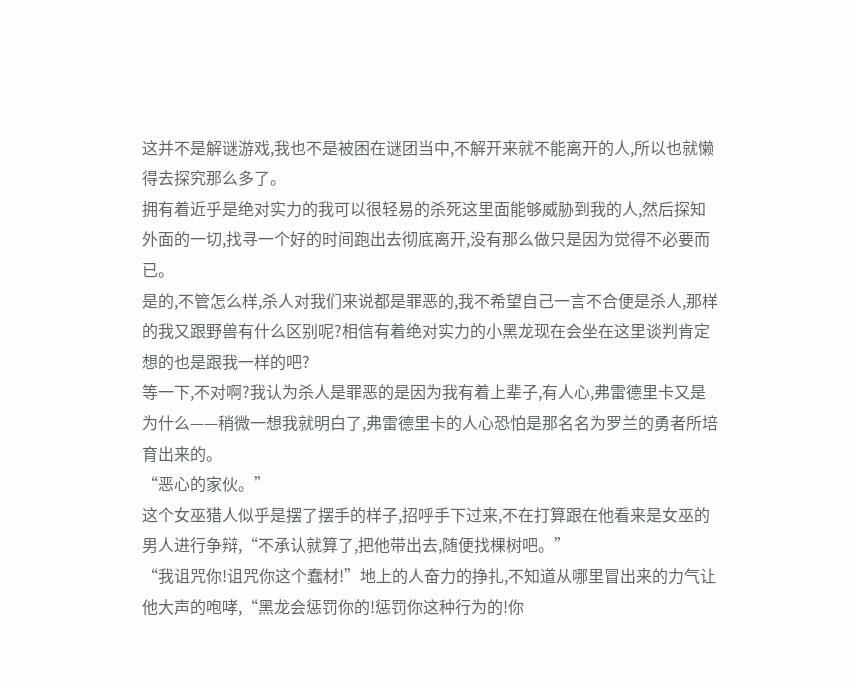这并不是解谜游戏,我也不是被困在谜团当中,不解开来就不能离开的人,所以也就懒得去探究那么多了。
拥有着近乎是绝对实力的我可以很轻易的杀死这里面能够威胁到我的人,然后探知外面的一切,找寻一个好的时间跑出去彻底离开,没有那么做只是因为觉得不必要而已。
是的,不管怎么样,杀人对我们来说都是罪恶的,我不希望自己一言不合便是杀人,那样的我又跟野兽有什么区别呢?相信有着绝对实力的小黑龙现在会坐在这里谈判肯定想的也是跟我一样的吧?
等一下,不对啊?我认为杀人是罪恶的是因为我有着上辈子,有人心,弗雷德里卡又是为什么——稍微一想我就明白了,弗雷德里卡的人心恐怕是那名名为罗兰的勇者所培育出来的。
“恶心的家伙。”
这个女巫猎人似乎是摆了摆手的样子,招呼手下过来,不在打算跟在他看来是女巫的男人进行争辩,“不承认就算了,把他带出去,随便找棵树吧。”
“我诅咒你!诅咒你这个蠢材!”地上的人奋力的挣扎,不知道从哪里冒出来的力气让他大声的咆哮,“黑龙会惩罚你的!惩罚你这种行为的!你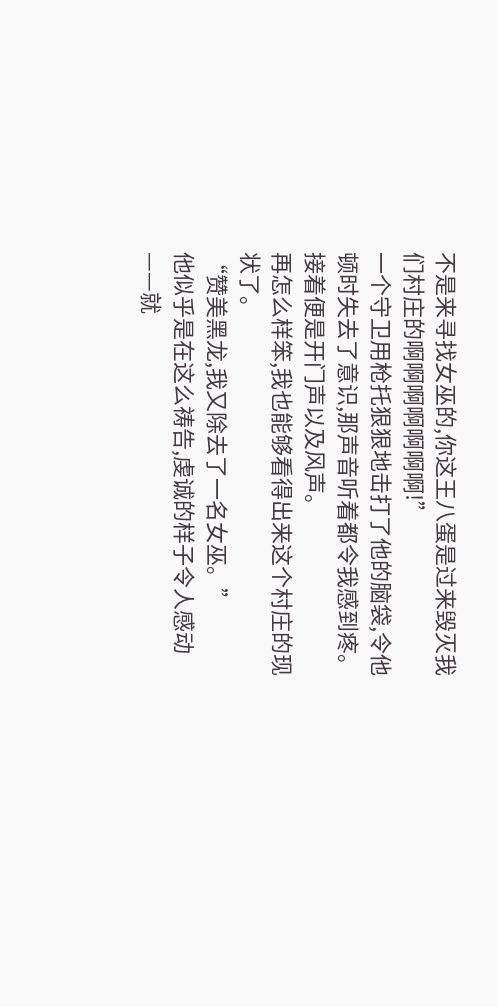不是来寻找女巫的,你这王八蛋是过来毁灭我们村庄的啊啊啊啊啊啊啊!”
一个守卫用枪托狠狠地击打了他的脑袋,令他顿时失去了意识,那声音听着都令我感到疼。接着便是开门声以及风声。
再怎么样笨,我也能够看得出来这个村庄的现状了。
“赞美黑龙,我又除去了一名女巫。”
他似乎是在这么祷告,虔诚的样子令人感动——就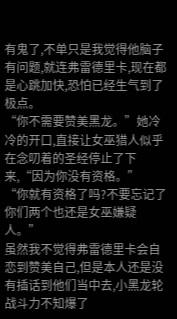有鬼了,不单只是我觉得他脑子有问题,就连弗雷德里卡,现在都是心跳加快,恐怕已经生气到了极点。
“你不需要赞美黑龙。”她冷冷的开口,直接让女巫猎人似乎在念叨着的圣经停止了下来,“因为你没有资格。”
“你就有资格了吗?不要忘记了你们两个也还是女巫嫌疑人。”
虽然我不觉得弗雷德里卡会自恋到赞美自己,但是本人还是没有插话到他们当中去,小黑龙轮战斗力不知爆了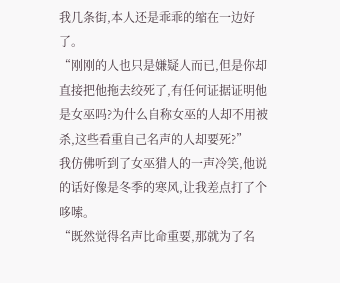我几条街,本人还是乖乖的缩在一边好了。
“刚刚的人也只是嫌疑人而已,但是你却直接把他拖去绞死了,有任何证据证明他是女巫吗?为什么自称女巫的人却不用被杀,这些看重自己名声的人却要死?”
我仿佛听到了女巫猎人的一声冷笑,他说的话好像是冬季的寒风,让我差点打了个哆嗦。
“既然觉得名声比命重要,那就为了名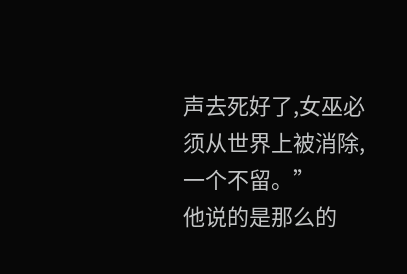声去死好了,女巫必须从世界上被消除,一个不留。”
他说的是那么的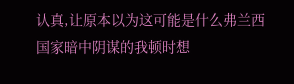认真,让原本以为这可能是什么弗兰西国家暗中阴谋的我顿时想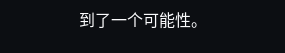到了一个可能性。